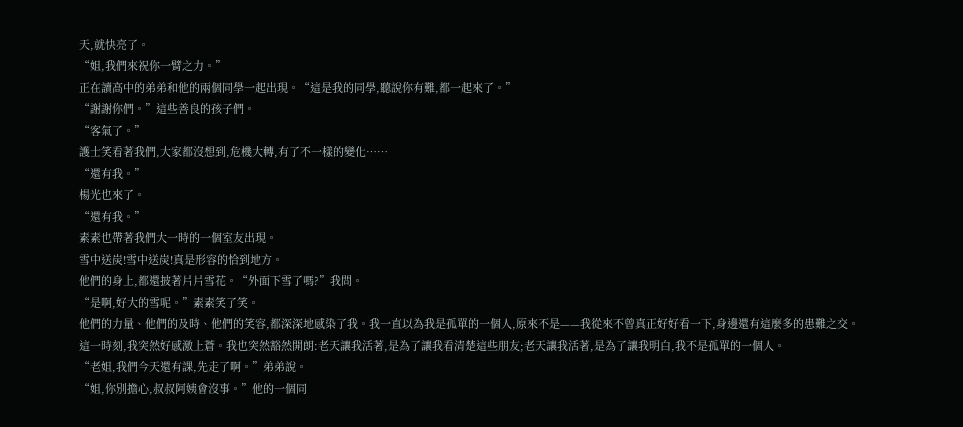天,就快亮了。
“姐,我們來祝你一臂之力。”
正在讀高中的弟弟和他的兩個同學一起出現。“這是我的同學,聽說你有難,都一起來了。”
“謝謝你們。”這些善良的孩子們。
“客氣了。”
護士笑看著我們,大家都沒想到,危機大轉,有了不一樣的變化……
“還有我。”
楊光也來了。
“還有我。”
素素也帶著我們大一時的一個室友出現。
雪中送炭!雪中送炭!真是形容的恰到地方。
他們的身上,都還披著片片雪花。“外面下雪了嗎?”我問。
“是啊,好大的雪呢。”素素笑了笑。
他們的力量、他們的及時、他們的笑容,都深深地感染了我。我一直以為我是孤單的一個人,原來不是——我從來不曾真正好好看一下,身邊還有這麼多的患難之交。
這一時刻,我突然好感激上蒼。我也突然豁然開朗:老天讓我活著,是為了讓我看清楚這些朋友;老天讓我活著,是為了讓我明白,我不是孤單的一個人。
“老姐,我們今天還有課,先走了啊。”弟弟說。
“姐,你別擔心,叔叔阿姨會沒事。”他的一個同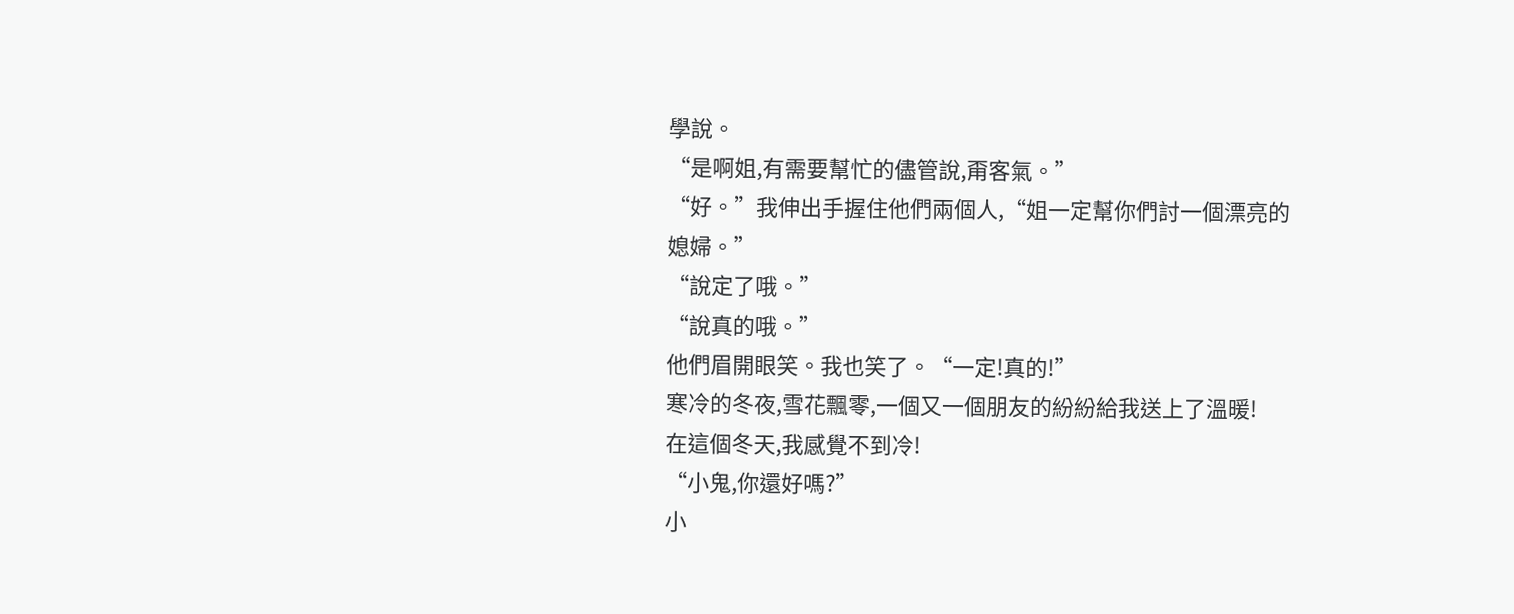學說。
“是啊姐,有需要幫忙的儘管說,甭客氣。”
“好。”我伸出手握住他們兩個人,“姐一定幫你們討一個漂亮的媳婦。”
“說定了哦。”
“說真的哦。”
他們眉開眼笑。我也笑了。“一定!真的!”
寒冷的冬夜,雪花飄零,一個又一個朋友的紛紛給我送上了溫暖!
在這個冬天,我感覺不到冷!
“小鬼,你還好嗎?”
小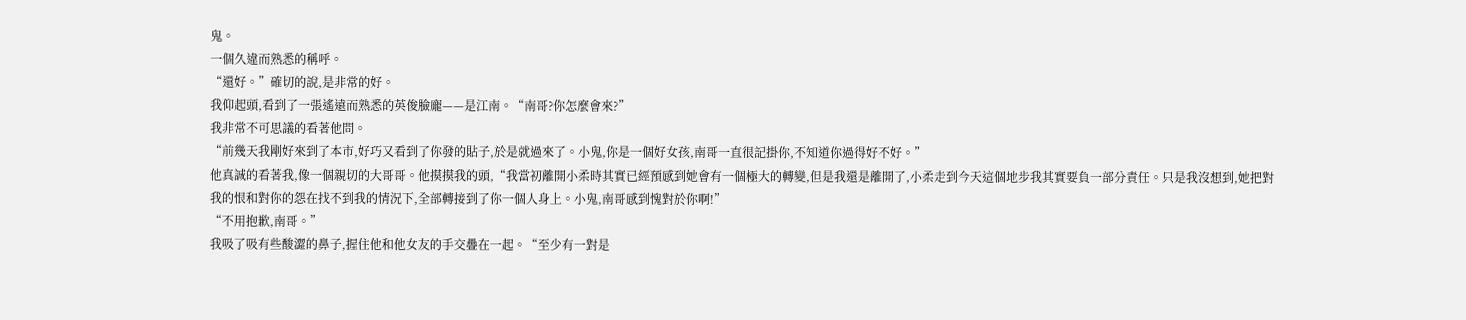鬼。
一個久違而熟悉的稱呼。
“還好。”確切的說,是非常的好。
我仰起頭,看到了一張遙遠而熟悉的英俊臉龐——是江南。“南哥?你怎麼會來?”
我非常不可思議的看著他問。
“前幾天我剛好來到了本市,好巧又看到了你發的貼子,於是就過來了。小鬼,你是一個好女孩,南哥一直很記掛你,不知道你過得好不好。”
他真誠的看著我,像一個親切的大哥哥。他摸摸我的頭,“我當初離開小柔時其實已經預感到她會有一個極大的轉變,但是我還是離開了,小柔走到今天這個地步我其實要負一部分責任。只是我沒想到,她把對我的恨和對你的怨在找不到我的情況下,全部轉接到了你一個人身上。小鬼,南哥感到愧對於你啊!”
“不用抱歉,南哥。”
我吸了吸有些酸澀的鼻子,握住他和他女友的手交疊在一起。“至少有一對是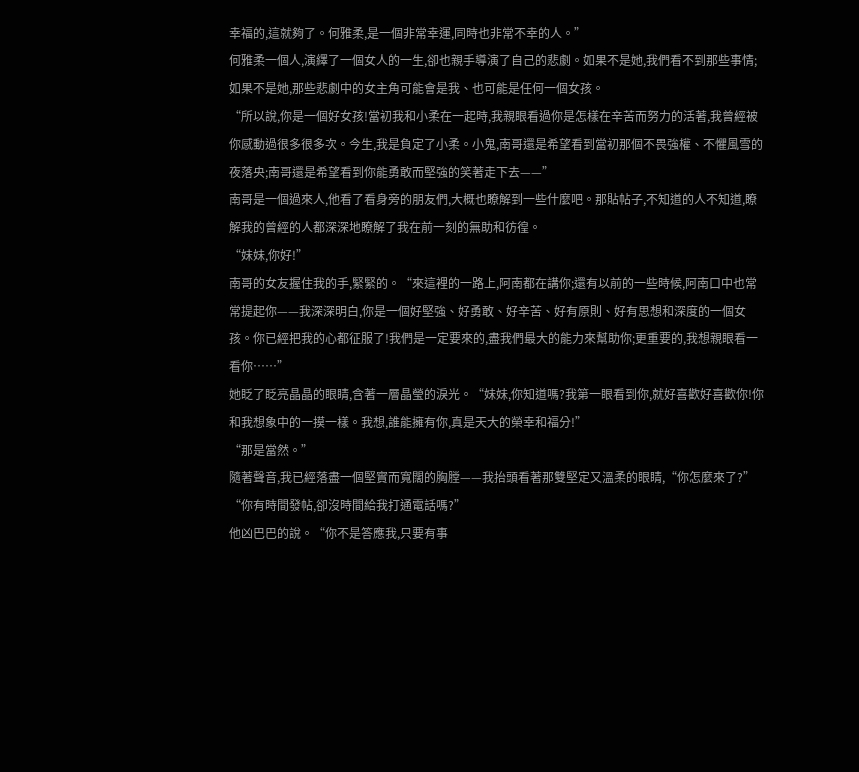幸福的,這就夠了。何雅柔,是一個非常幸運,同時也非常不幸的人。”
何雅柔一個人,演繹了一個女人的一生,卻也親手導演了自己的悲劇。如果不是她,我們看不到那些事情;如果不是她,那些悲劇中的女主角可能會是我、也可能是任何一個女孩。
“所以說,你是一個好女孩!當初我和小柔在一起時,我親眼看過你是怎樣在辛苦而努力的活著,我曾經被你感動過很多很多次。今生,我是負定了小柔。小鬼,南哥還是希望看到當初那個不畏強權、不懼風雪的夜落央;南哥還是希望看到你能勇敢而堅強的笑著走下去——”
南哥是一個過來人,他看了看身旁的朋友們,大概也瞭解到一些什麼吧。那貼帖子,不知道的人不知道,瞭解我的曾經的人都深深地瞭解了我在前一刻的無助和彷徨。
“妹妹,你好!”
南哥的女友握住我的手,緊緊的。“來這裡的一路上,阿南都在講你;還有以前的一些時候,阿南口中也常常提起你——我深深明白,你是一個好堅強、好勇敢、好辛苦、好有原則、好有思想和深度的一個女孩。你已經把我的心都征服了!我們是一定要來的,盡我們最大的能力來幫助你;更重要的,我想親眼看一看你……”
她眨了眨亮晶晶的眼睛,含著一層晶瑩的淚光。“妹妹,你知道嗎?我第一眼看到你,就好喜歡好喜歡你!你和我想象中的一摸一樣。我想,誰能擁有你,真是天大的榮幸和福分!”
“那是當然。”
隨著聲音,我已經落盡一個堅實而寬闊的胸膛——我抬頭看著那雙堅定又溫柔的眼睛,“你怎麼來了?”
“你有時間發帖,卻沒時間給我打通電話嗎?”
他凶巴巴的說。“你不是答應我,只要有事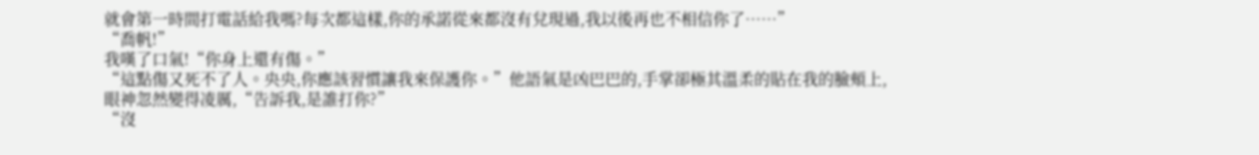就會第一時間打電話給我嗎?每次都這樣,你的承諾從來都沒有兌現過,我以後再也不相信你了……”
“喬帆!”
我嘆了口氣!“你身上還有傷。”
“這點傷又死不了人。央央,你應該習慣讓我來保護你。”他語氣是凶巴巴的,手掌卻極其溫柔的貼在我的臉頰上,眼神忽然變得凌厲,“告訴我,是誰打你?”
“沒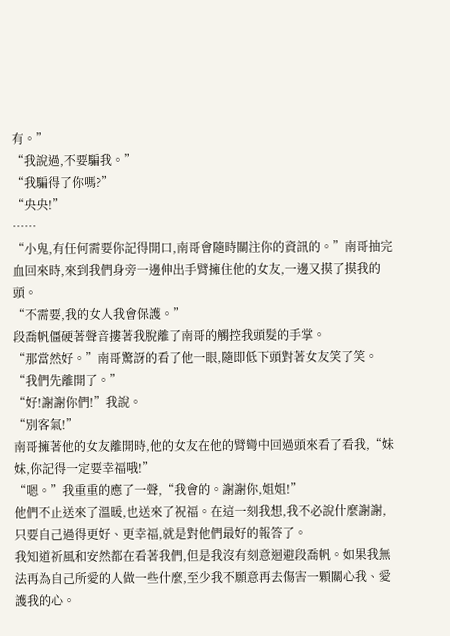有。”
“我說過,不要騙我。”
“我騙得了你嗎?”
“央央!”
……
“小鬼,有任何需要你記得開口,南哥會隨時關注你的資訊的。”南哥抽完血回來時,來到我們身旁一邊伸出手臂擁住他的女友,一邊又摸了摸我的頭。
“不需要,我的女人我會保護。”
段喬帆僵硬著聲音摟著我脫離了南哥的觸控我頭髮的手掌。
“那當然好。”南哥驚訝的看了他一眼,隨即低下頭對著女友笑了笑。
“我們先離開了。”
“好!謝謝你們!”我說。
“別客氣!”
南哥擁著他的女友離開時,他的女友在他的臂彎中回過頭來看了看我,“妹妹,你記得一定要幸福哦!”
“嗯。”我重重的應了一聲,“我會的。謝謝你,姐姐!”
他們不止送來了溫暖,也送來了祝福。在這一刻我想,我不必說什麼謝謝,只要自己過得更好、更幸福,就是對他們最好的報答了。
我知道祈風和安然都在看著我們,但是我沒有刻意迴避段喬帆。如果我無法再為自己所愛的人做一些什麼,至少我不願意再去傷害一顆關心我、愛護我的心。